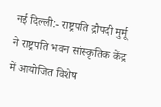नई दिल्ली:- राष्ट्रपति द्रौपदी मुर्मू ने राष्ट्रपति भवन सांस्कृतिक केंद्र में आयोजित विशेष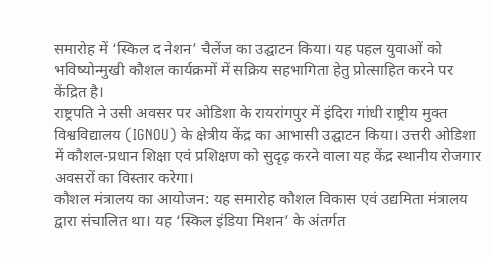समारोह में ‘स्किल द नेशन’ चैलेंज का उद्घाटन किया। यह पहल युवाओं को भविष्योन्मुखी कौशल कार्यक्रमों में सक्रिय सहभागिता हेतु प्रोत्साहित करने पर केंद्रित है।
राष्ट्रपति ने उसी अवसर पर ओडिशा के रायरांगपुर में इंदिरा गांधी राष्ट्रीय मुक्त विश्वविद्यालय (IGNOU) के क्षेत्रीय केंद्र का आभासी उद्घाटन किया। उत्तरी ओडिशा में कौशल-प्रधान शिक्षा एवं प्रशिक्षण को सुदृढ़ करने वाला यह केंद्र स्थानीय रोजगार अवसरों का विस्तार करेगा।
कौशल मंत्रालय का आयोजन: यह समारोह कौशल विकास एवं उद्यमिता मंत्रालय द्वारा संचालित था। यह ‘स्किल इंडिया मिशन’ के अंतर्गत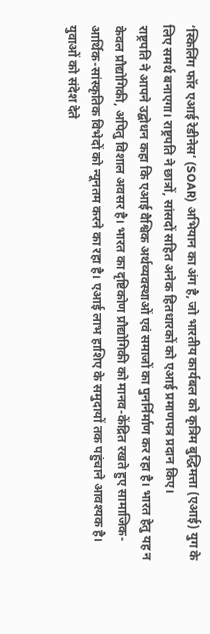‘स्किलिंग फॉर एआई रेडीनेस‘ (SOAR) अभियान का अंग है, जो भारतीय कार्यबल को कृत्रिम बुद्धिमत्ता (एआई) युग के लिए समर्थ बनाएगा। राष्ट्रपति ने छात्रों, सांसदों सहित अनेक हितधारकों को एआई प्रमाणपत्र प्रदान किए।
राष्ट्रपति ने आपने उद्बोधन कहा कि एआई वैश्विक अर्थव्यवस्थाओं एवं समाजों का पुनर्निर्माण कर रहा है। भारत हेतु यह न केवल प्रौद्योगिकी, अपितु विशाल अवसर है। भारत का दृष्टिकोण प्रौद्योगिकी को मानव-केंद्रित रखते हुए सामाजिक-आर्थिक-सांस्कृतिक विभेदों को न्यूनतम करने का रहा है। एआई लाभ हाशिए के समुदायों तक पहुंचाने आवश्यक है।
युवाओं को संदेश देते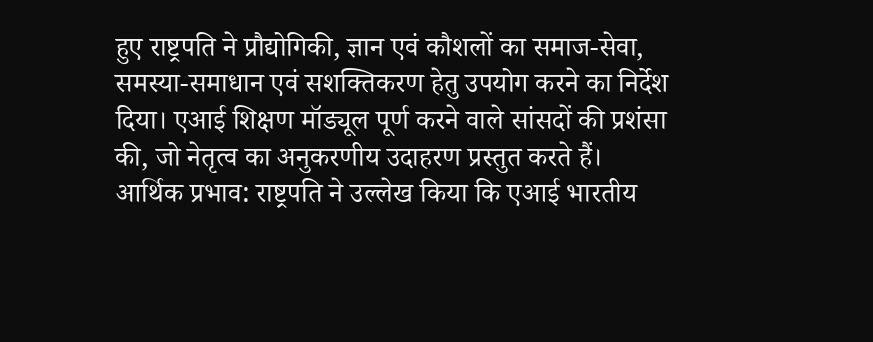हुए राष्ट्रपति ने प्रौद्योगिकी, ज्ञान एवं कौशलों का समाज-सेवा, समस्या-समाधान एवं सशक्तिकरण हेतु उपयोग करने का निर्देश दिया। एआई शिक्षण मॉड्यूल पूर्ण करने वाले सांसदों की प्रशंसा की, जो नेतृत्व का अनुकरणीय उदाहरण प्रस्तुत करते हैं।
आर्थिक प्रभाव: राष्ट्रपति ने उल्लेख किया कि एआई भारतीय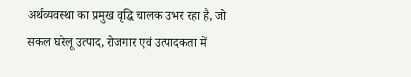अर्थव्यवस्था का प्रमुख वृद्धि चालक उभर रहा है, जो सकल घरेलू उत्पाद, रोजगार एवं उत्पादकता में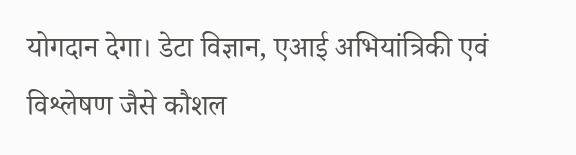योगदान देगा। डेटा विज्ञान, एआई अभियांत्रिकी एवं विश्लेषण जैसे कौशल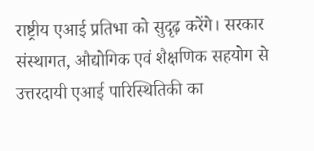राष्ट्रीय एआई प्रतिभा को सुदृढ़ करेंगे। सरकार संस्थागत, औद्योगिक एवं शैक्षणिक सहयोग से उत्तरदायी एआई पारिस्थितिकी का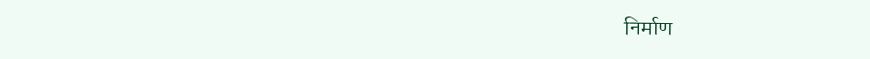निर्माण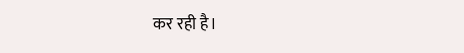कर रही है।